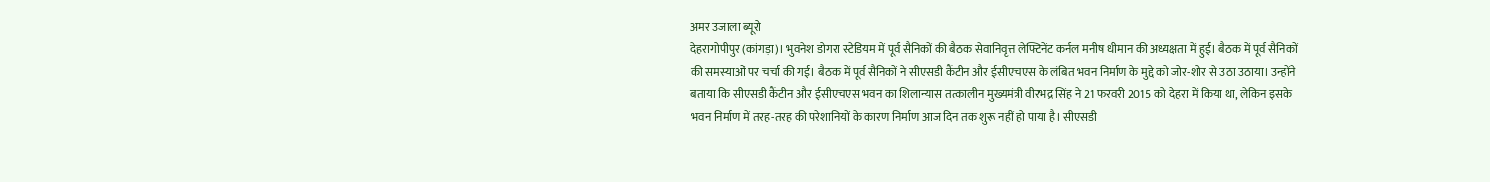अमर उजाला ब्यूरो
देहरागोपीपुर (कांगड़ा)। भुवनेश डोगरा स्टेडियम में पूर्व सैनिकों की बैठक सेवानिवृत्त लेफ्टिनेंट कर्नल मनीष धीमान की अध्यक्षता में हुई। बैठक में पूर्व सैनिकों की समस्याओं पर चर्चा की गई। बैठक में पूर्व सैनिकों ने सीएसडी कैंटीन और ईसीएचएस के लंबित भवन निर्माण के मुद्दे को जोर-शोर से उठा उठाया। उन्होंने बताया कि सीएसडी कैंटीन और ईसीएचएस भवन का शिलान्यास तत्कालीन मुख्यमंत्री वीरभद्र सिंह ने 21 फरवरी 2015 को देहरा में किया था, लेकिन इसके भवन निर्माण में तरह-तरह की परेशानियों के कारण निर्माण आज दिन तक शुरू नहीं हो पाया है। सीएसडी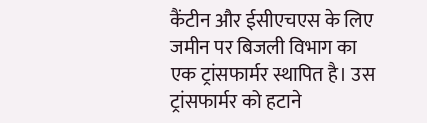कैंटीन और ईसीएचएस के लिए जमीन पर बिजली विभाग का एक ट्रांसफार्मर स्थापित है। उस ट्रांसफार्मर को हटाने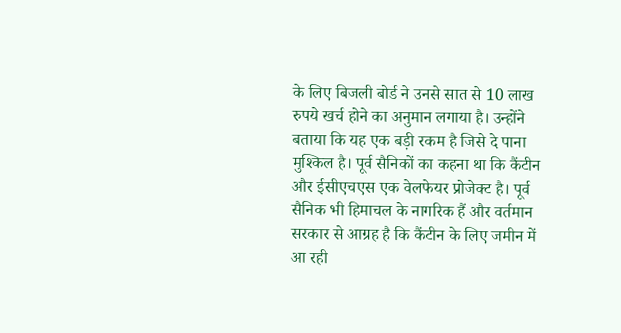के लिए बिजली बोर्ड ने उनसे सात से 10 लाख रुपये खर्च होने का अनुमान लगाया है। उन्होंने बताया कि यह एक बड़ी रकम है जिसे दे पाना मुश्किल है। पूर्व सैनिकों का कहना था कि कैंटीन और ईसीएचएस एक वेलफेयर प्रोजेक्ट है। पूर्व सैनिक भी हिमाचल के नागरिक हैं और वर्तमान सरकार से आग्रह है कि कैंटीन के लिए जमीन में आ रही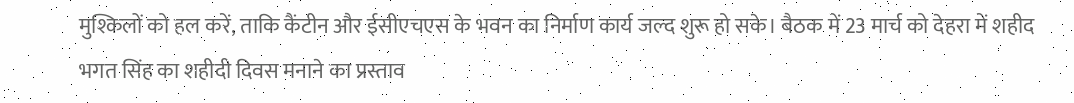मुश्किलों को हल करें, ताकि कैंटीन और ईसीएचएस के भवन का निर्माण कार्य जल्द शुरू हो सके। बैठक में 23 मार्च को देहरा में शहीद भगत सिंह का शहीदी दिवस मनाने का प्रस्ताव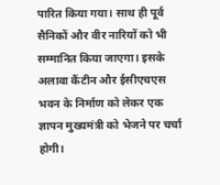पारित किया गया। साथ ही पूर्व सैनिकों और वीर नारियों को भी सम्मानित किया जाएगा। इसके अलावा कैंटीन और ईसीएचएस भवन के निर्माण को लेकर एक ज्ञापन मुख्यमंत्री को भेजने पर चर्चा होगी।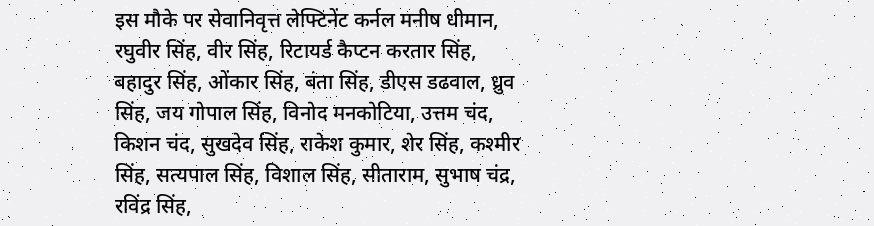इस मौके पर सेवानिवृत्त लेफ्टिनेंट कर्नल मनीष धीमान, रघुवीर सिंह, वीर सिंह, रिटायर्ड कैप्टन करतार सिंह, बहादुर सिंह, ओंकार सिंह, बंता सिंह, डीएस डढवाल, ध्रुव सिंह, जय गोपाल सिंह, विनोद मनकोटिया, उत्तम चंद, किशन चंद, सुखदेव सिंह, राकेश कुमार, शेर सिंह, कश्मीर सिंह, सत्यपाल सिंह, विशाल सिंह, सीताराम, सुभाष चंद्र, रविंद्र सिंह,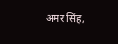अमर सिंह,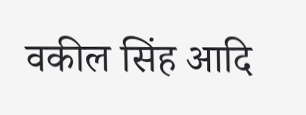वकील सिंह आदि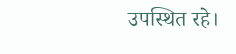उपस्थित रहे।